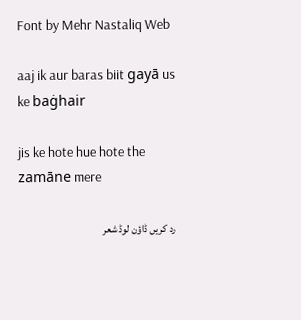Font by Mehr Nastaliq Web

aaj ik aur baras biit gayā us ke baġhair

jis ke hote hue hote the zamāne mere

رد کریں ڈاؤن لوڈ شعر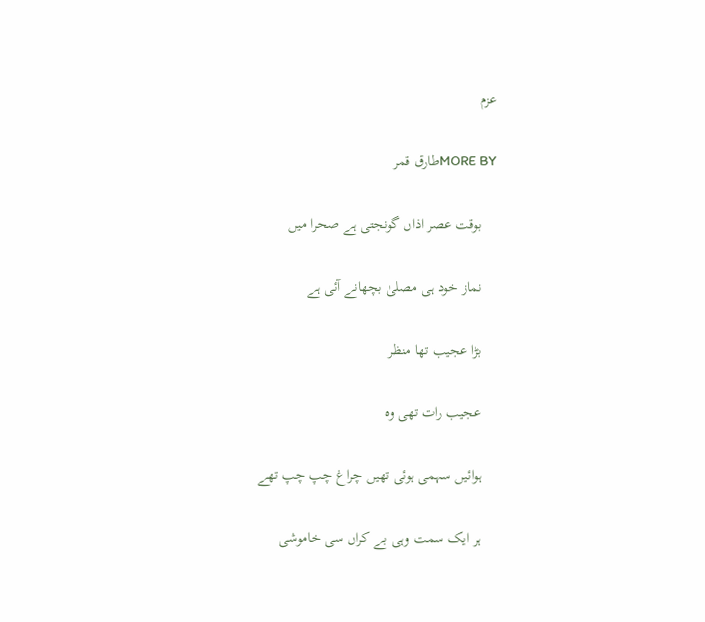عزم

MORE BYطارق قمر

    بوقت عصر اذاں گونجتی ہے صحرا میں

    نماز خود ہی مصلیٰ بچھانے آئی ہے

    بڑا عجیب تھا منظر

    عجیب رات تھی وہ

    ہوائیں سہمی ہوئی تھیں چراغ چپ چپ تھے

    ہر ایک سمت وہی بے کراں سی خاموشی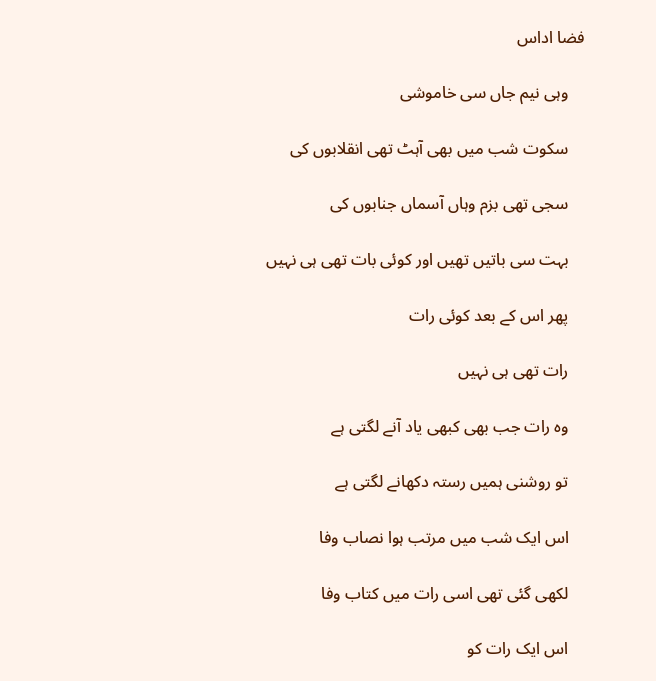فضا اداس

    وہی نیم جاں سی خاموشی

    سکوت شب میں بھی آہٹ تھی انقلابوں کی

    سجی تھی بزم وہاں آسماں جنابوں کی

    بہت سی باتیں تھیں اور کوئی بات تھی ہی نہیں

    پھر اس کے بعد کوئی رات

    رات تھی ہی نہیں

    وہ رات جب بھی کبھی یاد آنے لگتی ہے

    تو روشنی ہمیں رستہ دکھانے لگتی ہے

    اس ایک شب میں مرتب ہوا نصاب وفا

    لکھی گئی تھی اسی رات میں کتاب وفا

    اس ایک رات کو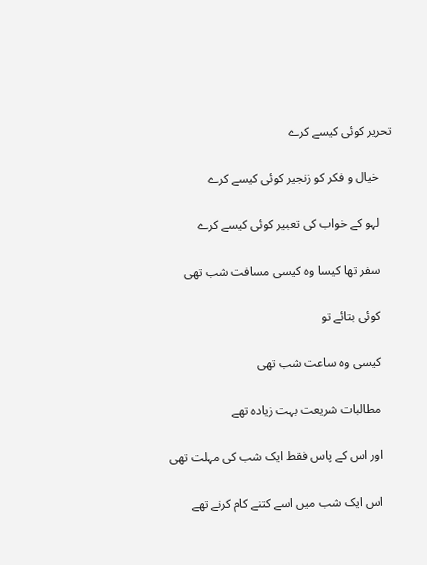تحریر کوئی کیسے کرے

    خیال و فکر کو زنجیر کوئی کیسے کرے

    لہو کے خواب کی تعبیر کوئی کیسے کرے

    سفر تھا کیسا وہ کیسی مسافت شب تھی

    کوئی بتائے تو

    کیسی وہ ساعت شب تھی

    مطالبات شریعت بہت زیادہ تھے

    اور اس کے پاس فقط ایک شب کی مہلت تھی

    اس ایک شب میں اسے کتنے کام کرنے تھے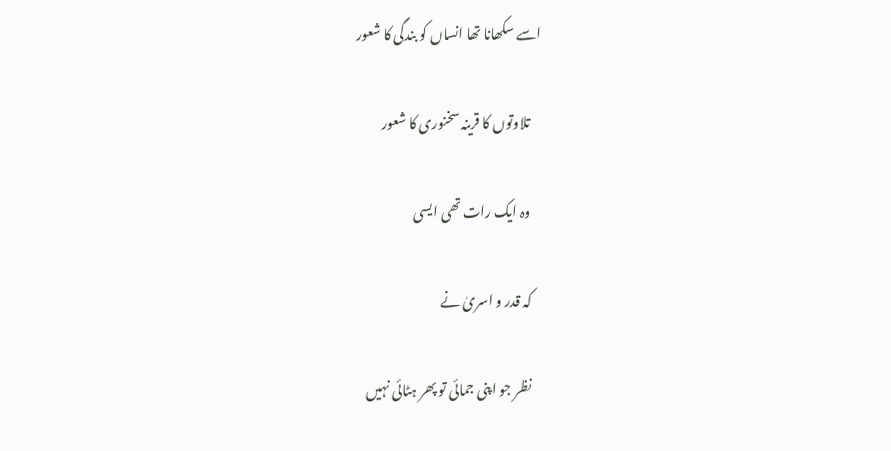اسے سکھانا تھا انساں کو بندگی کا شعور

    تلاوتوں کا قرینہ سخنوری کا شعور

    وہ ایک رات تھی ایسی

    کہ قدر و اسریٰ نے

    نظر جو اپنی جمائی تو پھر ہٹائی نہیں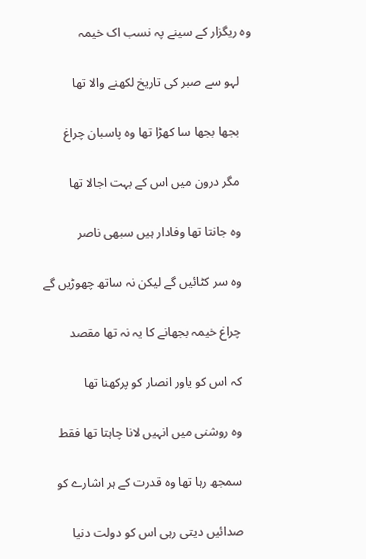وہ ریگزار کے سینے پہ نسب اک خیمہ

    لہو سے صبر کی تاریخ لکھنے والا تھا

    بجھا بجھا سا کھڑا تھا وہ پاسبان‌ چراغ

    مگر درون میں اس کے بہت اجالا تھا

    وہ جانتا تھا وفادار ہیں سبھی ناصر

    وہ سر کٹائیں گے لیکن نہ ساتھ چھوڑیں گے

    چراغ خیمہ بجھانے کا یہ نہ تھا مقصد

    کہ اس کو یاور انصار کو پرکھنا تھا

    وہ روشنی میں انہیں لانا چاہتا تھا فقط

    سمجھ رہا تھا وہ قدرت کے ہر اشارے کو

    صدائیں دیتی رہی اس کو دولت دنیا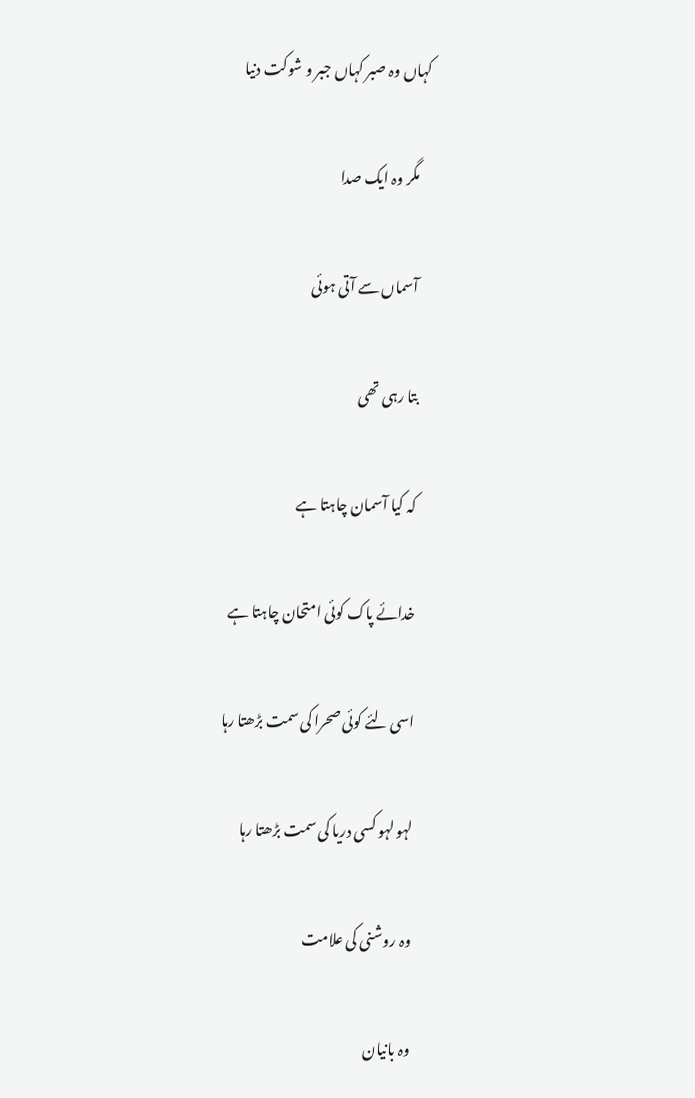کہاں وہ صبر کہاں جبر و شوکت دنیا

    مگر وہ ایک صدا

    آسماں سے آتی ہوئی

    بتا رہی تھی

    کہ کیا آسمان چاہتا ہے

    خدائے پاک کوئی امتحان چاہتا ہے

    اسی لئے کوئی صحرا کی سمت بڑھتا رہا

    لہو لہو کسی دریا کی سمت بڑھتا رہا

    وہ روشنی کی علامت

    وہ بانیان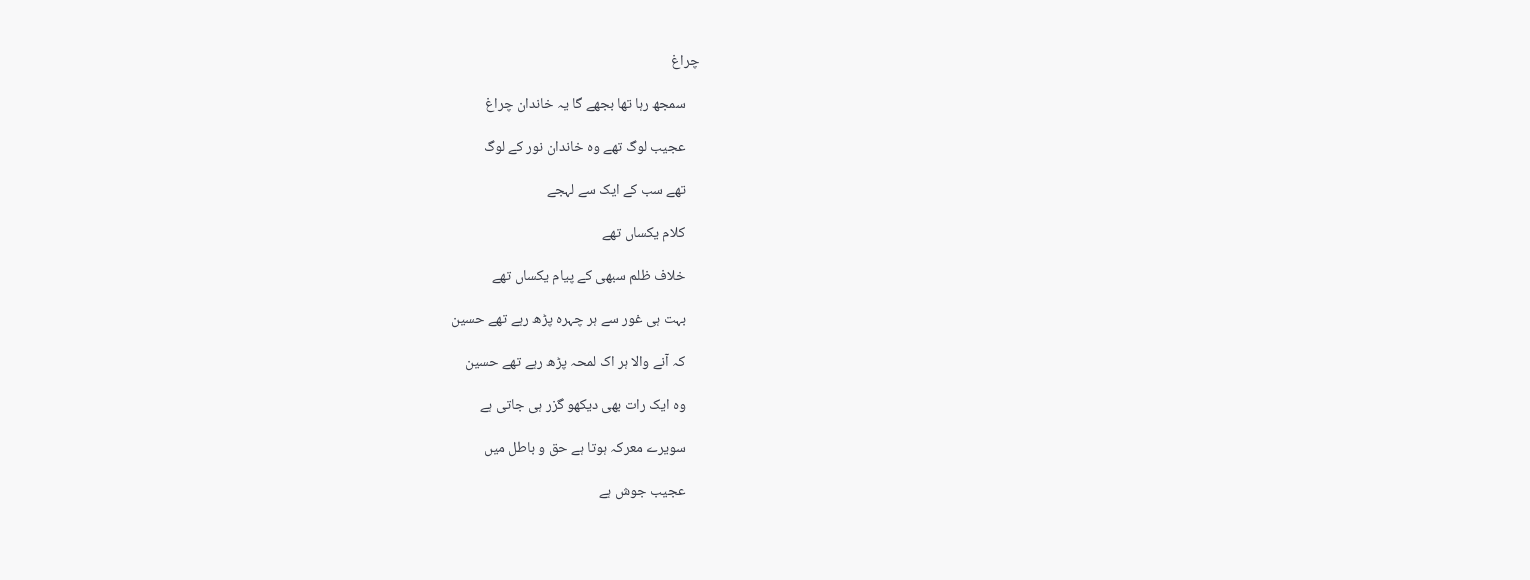چراغ

    سمجھ رہا تھا بجھے گا یہ خاندان چراغ

    عجیب لوگ تھے وہ خاندان نور کے لوگ

    تھے سب کے ایک سے لہجے

    کلام یکساں تھے

    خلاف ظلم سبھی کے پیام یکساں تھے

    بہت ہی غور سے ہر چہرہ پڑھ رہے تھے حسین

    کہ آنے والا ہر اک لمحہ پڑھ رہے تھے حسین

    وہ ایک رات بھی دیکھو گزر ہی جاتی ہے

    سویرے معرکہ ہوتا ہے حق و باطل میں

    عجیب جوش ہے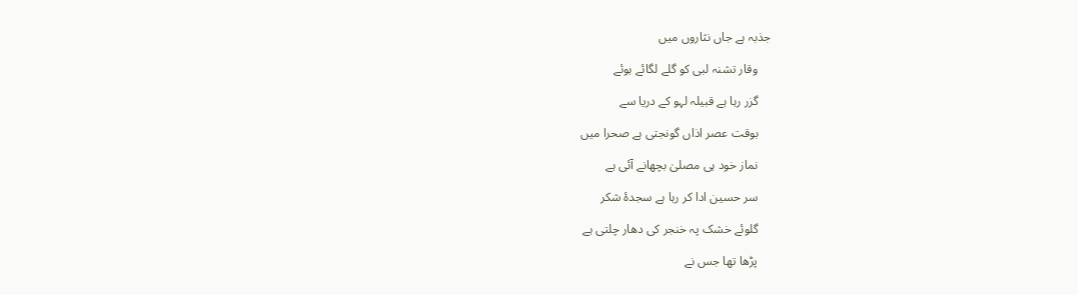جذبہ ہے جاں نثاروں میں

    وقار تشنہ لبی کو گلے لگائے ہوئے

    گزر رہا ہے قبیلہ لہو کے دریا سے

    بوقت عصر اذاں گونجتی ہے صحرا میں

    نماز خود ہی مصلیٰ بچھانے آئی ہے

    سر حسین ادا کر رہا ہے سجدۂ شکر

    گلوئے خشک پہ خنجر کی دھار چلتی ہے

    پڑھا تھا جس نے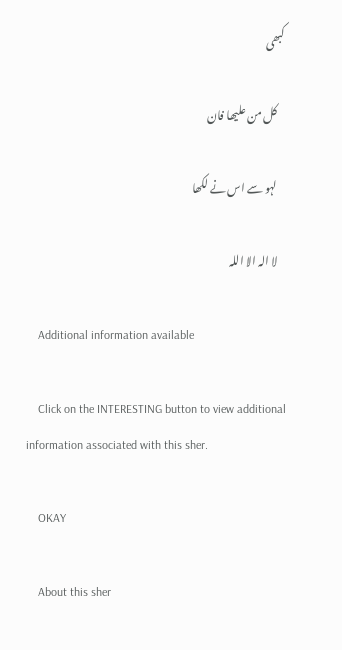کبھی

    کل من علیھا فان

    لہو سے اس نے لکھا

    لا الہ الا اللہ

    Additional information available

    Click on the INTERESTING button to view additional information associated with this sher.

    OKAY

    About this sher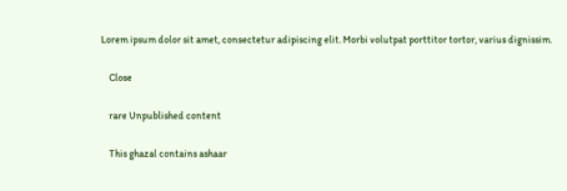Lorem ipsum dolor sit amet, consectetur adipiscing elit. Morbi volutpat porttitor tortor, varius dignissim.

    Close

    rare Unpublished content

    This ghazal contains ashaar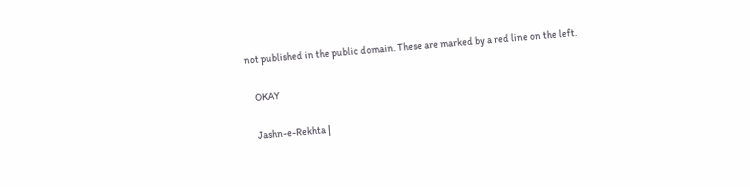not published in the public domain. These are marked by a red line on the left.

    OKAY

    Jashn-e-Rekhta |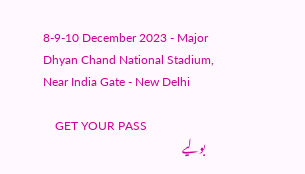8-9-10 December 2023 - Major Dhyan Chand National Stadium, Near India Gate - New Delhi

    GET YOUR PASS
    بولیے